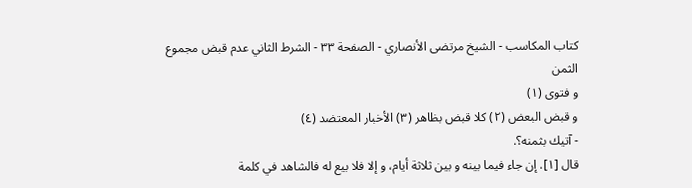كتاب المكاسب - الشيخ مرتضى الأنصاري - الصفحة ٣٣ - الشرط الثاني عدم قبض مجموع الثمن
و فتوى (١)
و قبض البعض (٢) كلا قبض بظاهر (٣) الأخبار المعتضد (٤)
- آتيك بثمنه؟.
قال [١]. إن جاء فيما بينه و بين ثلاثة أيام، و إلا فلا بيع له فالشاهد في كلمة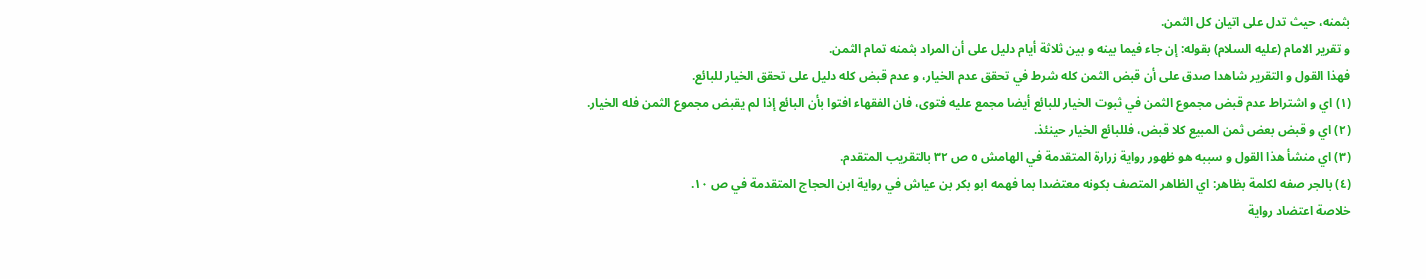بثمنه، حيث تدل على اتيان كل الثمن.
و تقرير الامام (عليه السلام) بقوله: إن جاء فيما بينه و بين ثلاثة أيام دليل على أن المراد بثمنه تمام الثمن.
فهذا القول و التقرير شاهدا صدق على أن قبض الثمن كله شرط في تحقق عدم الخيار، و عدم قبض كله دليل على تحقق الخيار للبائع.
(١) اي و اشتراط عدم قبض مجموع الثمن في ثبوت الخيار للبائع أيضا مجمع عليه فتوى، فان الفقهاء افتوا بأن البائع إذا لم يقبض مجموع الثمن فله الخيار.
(٢) اي و قبض بعض ثمن المبيع كلا قبض، فللبائع الخيار حينئذ.
(٣) اي منشأ هذا القول و سببه هو ظهور رواية زرارة المتقدمة في الهامش ٥ ص ٣٢ بالتقريب المتقدم.
(٤) بالجر صفه لكلمة بظاهر: اي الظاهر المتصف بكونه معتضدا بما فهمه ابو بكر بن عياش في رواية ابن الحجاج المتقدمة في ص ١٠.
خلاصة اعتضاد رواية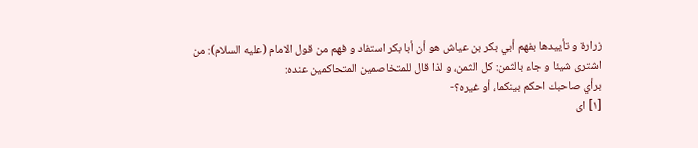زرارة و تأييدها بفهم أبي بكر بن عياش هو أن أبا بكر استفاد و فهم من قول الامام (عليه السلام): من اشترى شيئا و جاء بالثمن: كل الثمن، و لذا قال للمتخاصمين المتحاكمين عنده:
برأي صاحبك احكم بينكما، أو غيره؟-
[١] اى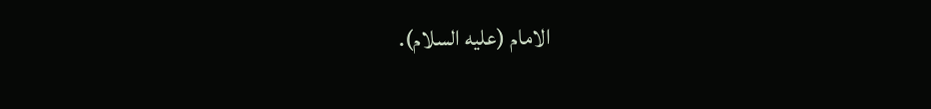الامام (عليه السلام).